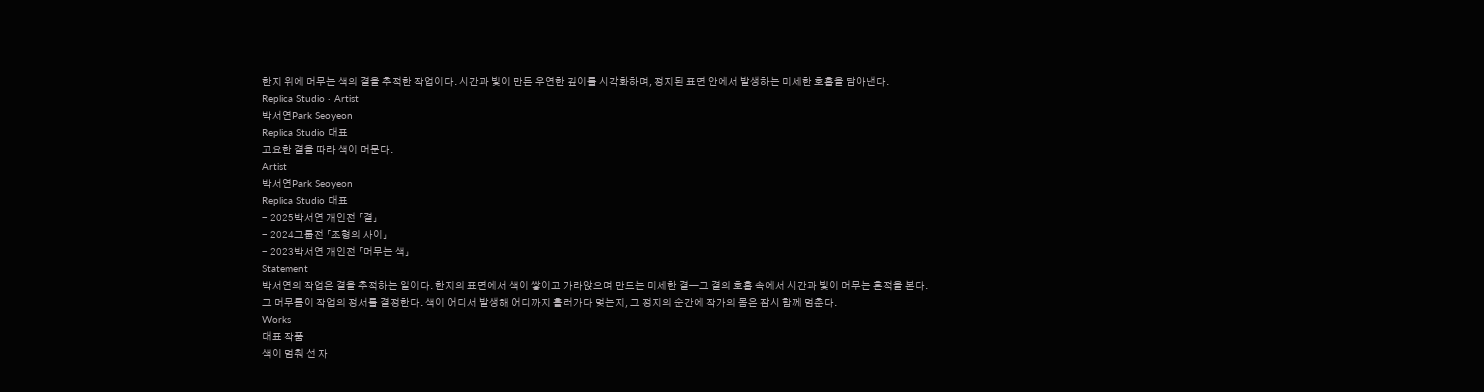한지 위에 머무는 색의 결을 추적한 작업이다. 시간과 빛이 만든 우연한 깊이를 시각화하며, 정지된 표면 안에서 발생하는 미세한 호흡을 담아낸다.
Replica Studio · Artist
박서연Park Seoyeon
Replica Studio 대표
고요한 결을 따라 색이 머문다.
Artist
박서연Park Seoyeon
Replica Studio 대표
- 2025박서연 개인전 「결」
- 2024그룹전 「조형의 사이」
- 2023박서연 개인전 「머무는 색」
Statement
박서연의 작업은 결을 추적하는 일이다. 한지의 표면에서 색이 쌓이고 가라앉으며 만드는 미세한 결—그 결의 호흡 속에서 시간과 빛이 머무는 흔적을 본다.
그 머무름이 작업의 정서를 결정한다. 색이 어디서 발생해 어디까지 흘러가다 멎는지, 그 정지의 순간에 작가의 몸은 잠시 함께 멈춘다.
Works
대표 작품
색이 멈춰 선 자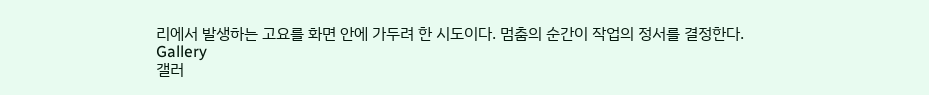리에서 발생하는 고요를 화면 안에 가두려 한 시도이다. 멈춤의 순간이 작업의 정서를 결정한다.
Gallery
갤러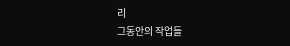리
그동안의 작업들